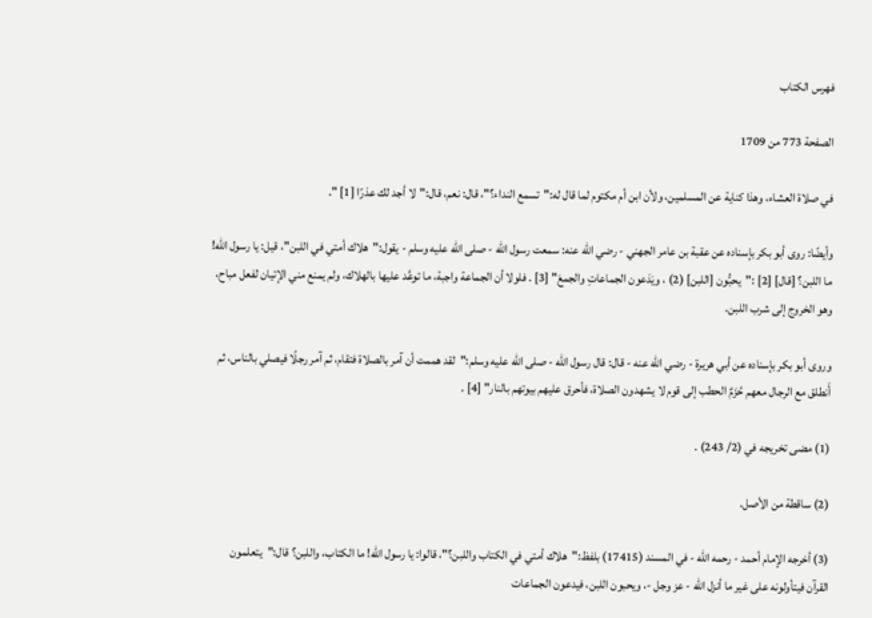فهرس الكتاب

الصفحة 773 من 1709

في صلاة العشاء، وهذا كناية عن المسلمين، ولأن ابن أم مكتوم لما قال له:"تسمع النداء؟"، قال: نعم، قال:"لا أجد لك عذرًا [1] ".

وأيضًا: روى أبو بكر بإسناده عن عقبة بن عامر الجهني - رضي الله عنه: سمعت رسول الله - صلى الله عليه وسلم - يقول:"هلاك أمتي في اللبن"، قيل: يا رسول الله! ما اللبن؟ [قال] [2] :"يحبُّون [اللبن] (2) ، ويَدَعون الجماعاتِ والجمعَ" [3] . فلولا أن الجماعة واجبة، ما توعَّد عليها بالهلاك، ولم يمنع مني الإتيان لفعل مباح، وهو الخروج إلى شرب اللبن.

وروى أبو بكر بإسناده عن أبي هريرة - رضي الله عنه - قال: قال رسول الله - صلى الله عليه وسلم:"لقد هممت أن آمر بالصلاة فتقام، ثم آمر رجلًا فيصلي بالناس، ثم أَنطلق مع الرجال معهم حُزَمٌ الحطب إلى قوم لا يشهدون الصلاة، فأحرق عليهم بيوتهم بالنار" [4] .

(1) مضى تخريجه في (2/ 243) .

(2) ساقطة من الأصل.

(3) أخرجه الإمام أحمد - رحمه الله - في المسند (17415) بلفظ:"هلاك أمتي في الكتاب واللبن؟"، قالوا: يا رسول الله! ما الكتاب، واللبن؟ قال:"يتعلمون القرآن فيتأولونه على غير ما أنزل الله - عز وجل -، ويحبون اللبن، فيدعون الجماعات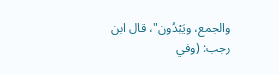والجمع، ويَبْدُون"، قال ابن رجب: (وفي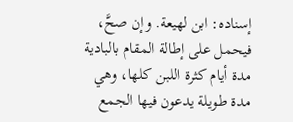إسناده: ابن لهيعة. وإن صحَّ، فيحمل على إطالة المقام بالبادية مدة أيام كثرة اللبن كلها، وهي مدة طويلة يدعون فيها الجمع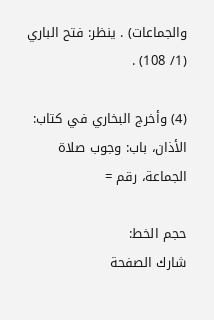والجماعات) . ينظر: فتح الباري (1/ 108) .

(4) وأخرج البخاري في كتاب: الأذان، باب: وجوب صلاة الجماعة، رقم =

حجم الخط:
شارك الصفحة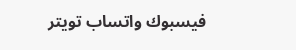فيسبوك واتساب تويتر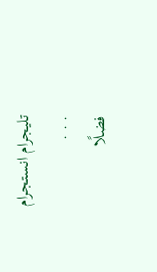تليجرام انستجرام
. . .
فضلًا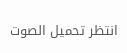انتظر تحميل الصوت